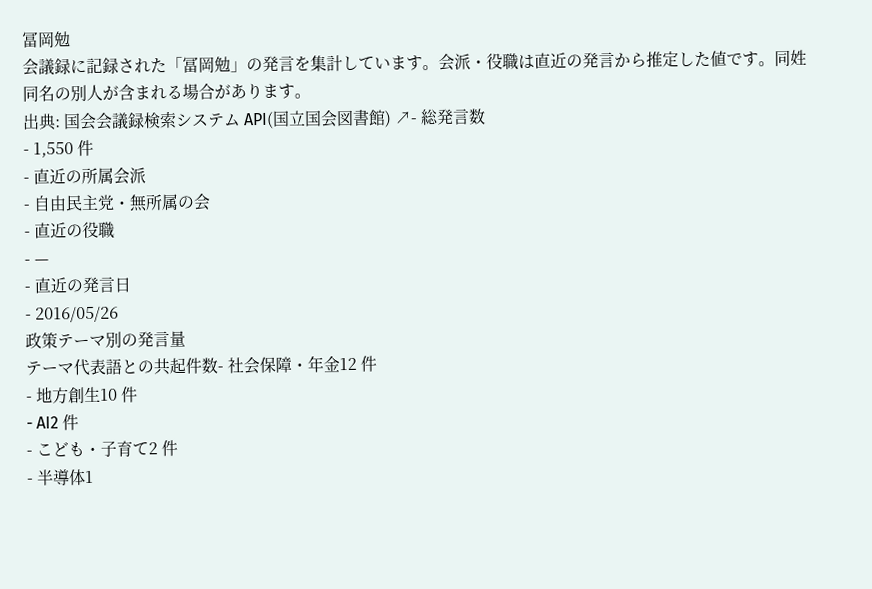冨岡勉
会議録に記録された「冨岡勉」の発言を集計しています。会派・役職は直近の発言から推定した値です。同姓同名の別人が含まれる場合があります。
出典: 国会会議録検索システム API(国立国会図書館) ↗- 総発言数
- 1,550 件
- 直近の所属会派
- 自由民主党・無所属の会
- 直近の役職
- —
- 直近の発言日
- 2016/05/26
政策テーマ別の発言量
テーマ代表語との共起件数- 社会保障・年金12 件
- 地方創生10 件
- AI2 件
- こども・子育て2 件
- 半導体1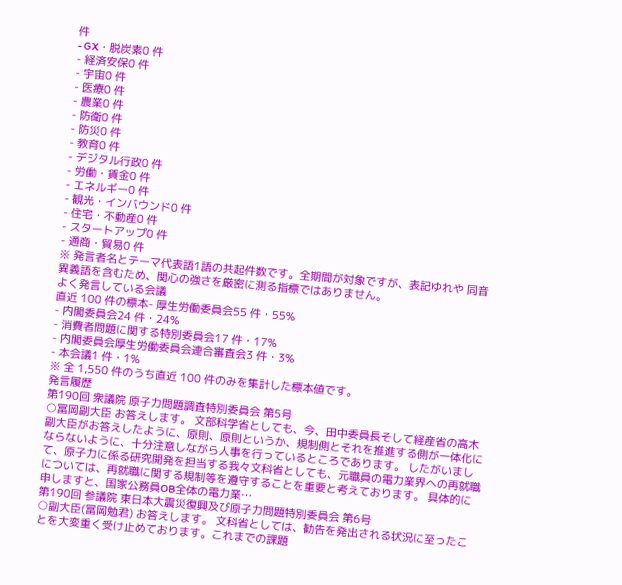件
- GX・脱炭素0 件
- 経済安保0 件
- 宇宙0 件
- 医療0 件
- 農業0 件
- 防衛0 件
- 防災0 件
- 教育0 件
- デジタル行政0 件
- 労働・賃金0 件
- エネルギー0 件
- 観光・インバウンド0 件
- 住宅・不動産0 件
- スタートアップ0 件
- 通商・貿易0 件
※ 発言者名とテーマ代表語1語の共起件数です。全期間が対象ですが、表記ゆれや 同音異義語を含むため、関心の強さを厳密に測る指標ではありません。
よく発言している会議
直近 100 件の標本- 厚生労働委員会55 件・55%
- 内閣委員会24 件・24%
- 消費者問題に関する特別委員会17 件・17%
- 内閣委員会厚生労働委員会連合審査会3 件・3%
- 本会議1 件・1%
※ 全 1,550 件のうち直近 100 件のみを集計した標本値です。
発言履歴
第190回 衆議院 原子力問題調査特別委員会 第5号
○冨岡副大臣 お答えします。 文部科学省としても、今、田中委員長そして経産省の高木副大臣がお答えしたように、原則、原則というか、規制側とそれを推進する側が一体化にならないように、十分注意しながら人事を行っているところであります。 したがいまして、原子力に係る研究開発を担当する我々文科省としても、元職員の電力業界への再就職については、再就職に関する規制等を遵守することを重要と考えております。 具体的に申しますと、国家公務員OB全体の電力業…
第190回 参議院 東日本大震災復興及び原子力問題特別委員会 第6号
○副大臣(冨岡勉君) お答えします。 文科省としては、勧告を発出される状況に至ったことを大変重く受け止めております。これまでの課題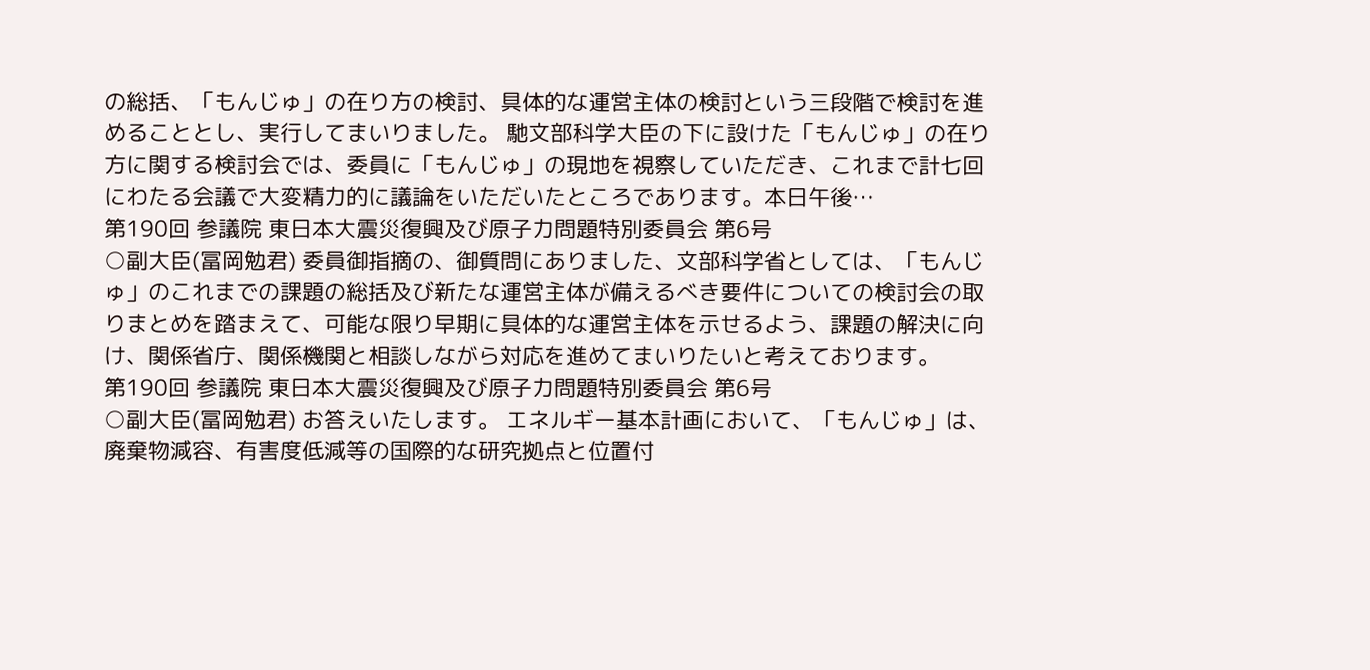の総括、「もんじゅ」の在り方の検討、具体的な運営主体の検討という三段階で検討を進めることとし、実行してまいりました。 馳文部科学大臣の下に設けた「もんじゅ」の在り方に関する検討会では、委員に「もんじゅ」の現地を視察していただき、これまで計七回にわたる会議で大変精力的に議論をいただいたところであります。本日午後…
第190回 参議院 東日本大震災復興及び原子力問題特別委員会 第6号
○副大臣(冨岡勉君) 委員御指摘の、御質問にありました、文部科学省としては、「もんじゅ」のこれまでの課題の総括及び新たな運営主体が備えるべき要件についての検討会の取りまとめを踏まえて、可能な限り早期に具体的な運営主体を示せるよう、課題の解決に向け、関係省庁、関係機関と相談しながら対応を進めてまいりたいと考えております。
第190回 参議院 東日本大震災復興及び原子力問題特別委員会 第6号
○副大臣(冨岡勉君) お答えいたします。 エネルギー基本計画において、「もんじゅ」は、廃棄物減容、有害度低減等の国際的な研究拠点と位置付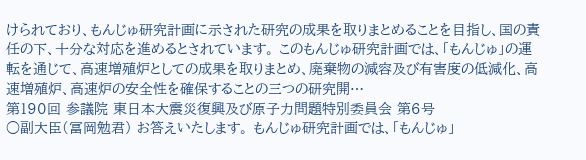けられており、もんじゅ研究計画に示された研究の成果を取りまとめることを目指し、国の責任の下、十分な対応を進めるとされています。 このもんじゅ研究計画では、「もんじゅ」の運転を通じて、高速増殖炉としての成果を取りまとめ、廃棄物の減容及び有害度の低減化、高速増殖炉、高速炉の安全性を確保することの三つの研究開…
第190回 参議院 東日本大震災復興及び原子力問題特別委員会 第6号
○副大臣(冨岡勉君) お答えいたします。 もんじゅ研究計画では、「もんじゅ」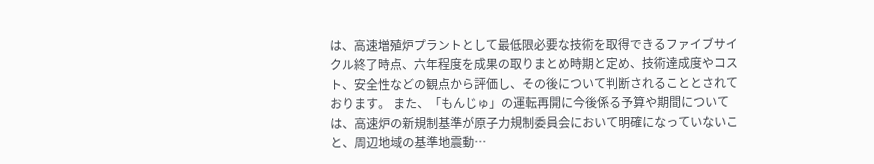は、高速増殖炉プラントとして最低限必要な技術を取得できるファイブサイクル終了時点、六年程度を成果の取りまとめ時期と定め、技術達成度やコスト、安全性などの観点から評価し、その後について判断されることとされております。 また、「もんじゅ」の運転再開に今後係る予算や期間については、高速炉の新規制基準が原子力規制委員会において明確になっていないこと、周辺地域の基準地震動…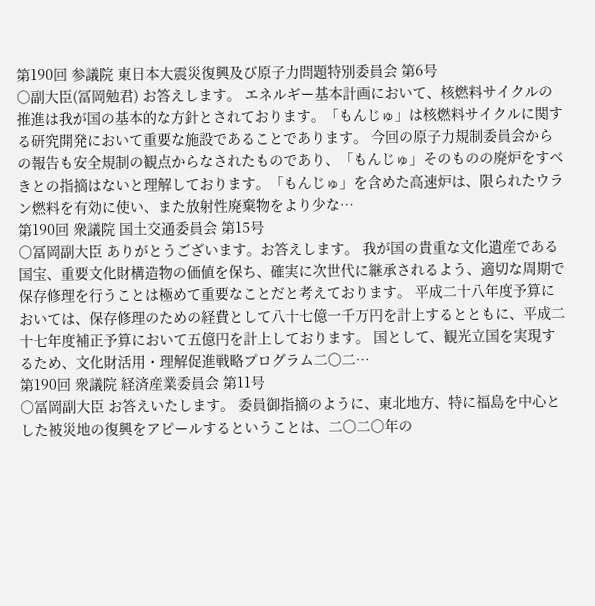第190回 参議院 東日本大震災復興及び原子力問題特別委員会 第6号
○副大臣(冨岡勉君) お答えします。 エネルギー基本計画において、核燃料サイクルの推進は我が国の基本的な方針とされております。「もんじゅ」は核燃料サイクルに関する研究開発において重要な施設であることであります。 今回の原子力規制委員会からの報告も安全規制の観点からなされたものであり、「もんじゅ」そのものの廃炉をすべきとの指摘はないと理解しております。「もんじゅ」を含めた高速炉は、限られたウラン燃料を有効に使い、また放射性廃棄物をより少な…
第190回 衆議院 国土交通委員会 第15号
○冨岡副大臣 ありがとうございます。お答えします。 我が国の貴重な文化遺産である国宝、重要文化財構造物の価値を保ち、確実に次世代に継承されるよう、適切な周期で保存修理を行うことは極めて重要なことだと考えております。 平成二十八年度予算においては、保存修理のための経費として八十七億一千万円を計上するとともに、平成二十七年度補正予算において五億円を計上しております。 国として、観光立国を実現するため、文化財活用・理解促進戦略プログラム二〇二…
第190回 衆議院 経済産業委員会 第11号
○冨岡副大臣 お答えいたします。 委員御指摘のように、東北地方、特に福島を中心とした被災地の復興をアピールするということは、二〇二〇年の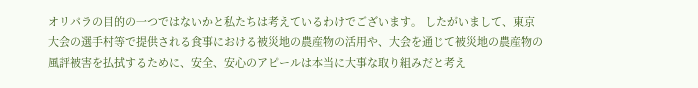オリパラの目的の一つではないかと私たちは考えているわけでございます。 したがいまして、東京大会の選手村等で提供される食事における被災地の農産物の活用や、大会を通じて被災地の農産物の風評被害を払拭するために、安全、安心のアピールは本当に大事な取り組みだと考え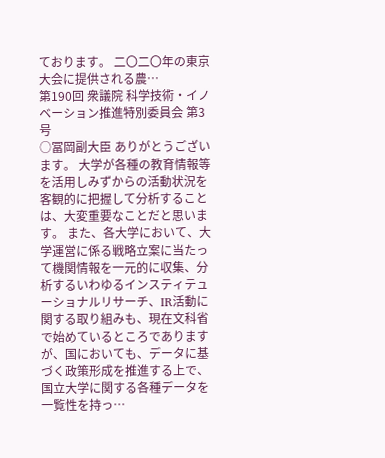ております。 二〇二〇年の東京大会に提供される農…
第190回 衆議院 科学技術・イノベーション推進特別委員会 第3号
○冨岡副大臣 ありがとうございます。 大学が各種の教育情報等を活用しみずからの活動状況を客観的に把握して分析することは、大変重要なことだと思います。 また、各大学において、大学運営に係る戦略立案に当たって機関情報を一元的に収集、分析するいわゆるインスティテューショナルリサーチ、IR活動に関する取り組みも、現在文科省で始めているところでありますが、国においても、データに基づく政策形成を推進する上で、国立大学に関する各種データを一覧性を持っ…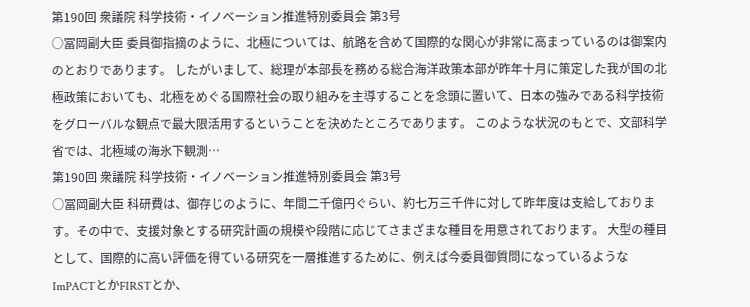第190回 衆議院 科学技術・イノベーション推進特別委員会 第3号
○冨岡副大臣 委員御指摘のように、北極については、航路を含めて国際的な関心が非常に高まっているのは御案内のとおりであります。 したがいまして、総理が本部長を務める総合海洋政策本部が昨年十月に策定した我が国の北極政策においても、北極をめぐる国際社会の取り組みを主導することを念頭に置いて、日本の強みである科学技術をグローバルな観点で最大限活用するということを決めたところであります。 このような状況のもとで、文部科学省では、北極域の海氷下観測…
第190回 衆議院 科学技術・イノベーション推進特別委員会 第3号
○冨岡副大臣 科研費は、御存じのように、年間二千億円ぐらい、約七万三千件に対して昨年度は支給しております。その中で、支援対象とする研究計画の規模や段階に応じてさまざまな種目を用意されております。 大型の種目として、国際的に高い評価を得ている研究を一層推進するために、例えば今委員御質問になっているようなImPACTとかFIRSTとか、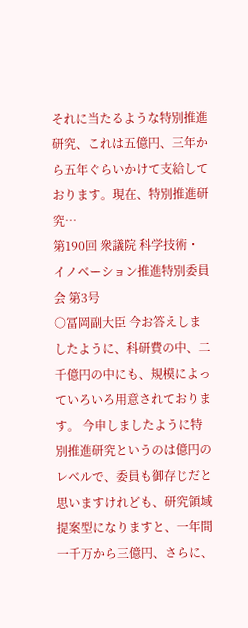それに当たるような特別推進研究、これは五億円、三年から五年ぐらいかけて支給しております。現在、特別推進研究…
第190回 衆議院 科学技術・イノベーション推進特別委員会 第3号
○冨岡副大臣 今お答えしましたように、科研費の中、二千億円の中にも、規模によっていろいろ用意されております。 今申しましたように特別推進研究というのは億円のレベルで、委員も御存じだと思いますけれども、研究領域提案型になりますと、一年間一千万から三億円、さらに、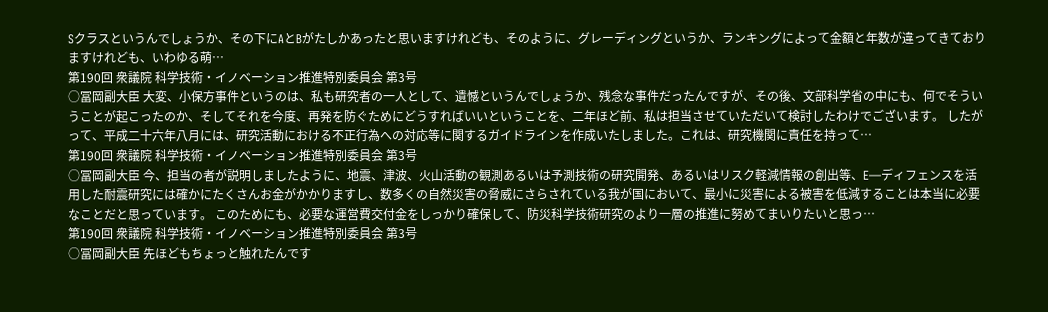Sクラスというんでしょうか、その下にAとBがたしかあったと思いますけれども、そのように、グレーディングというか、ランキングによって金額と年数が違ってきておりますけれども、いわゆる萌…
第190回 衆議院 科学技術・イノベーション推進特別委員会 第3号
○冨岡副大臣 大変、小保方事件というのは、私も研究者の一人として、遺憾というんでしょうか、残念な事件だったんですが、その後、文部科学省の中にも、何でそういうことが起こったのか、そしてそれを今度、再発を防ぐためにどうすればいいということを、二年ほど前、私は担当させていただいて検討したわけでございます。 したがって、平成二十六年八月には、研究活動における不正行為への対応等に関するガイドラインを作成いたしました。これは、研究機関に責任を持って…
第190回 衆議院 科学技術・イノベーション推進特別委員会 第3号
○冨岡副大臣 今、担当の者が説明しましたように、地震、津波、火山活動の観測あるいは予測技術の研究開発、あるいはリスク軽減情報の創出等、E—ディフェンスを活用した耐震研究には確かにたくさんお金がかかりますし、数多くの自然災害の脅威にさらされている我が国において、最小に災害による被害を低減することは本当に必要なことだと思っています。 このためにも、必要な運営費交付金をしっかり確保して、防災科学技術研究のより一層の推進に努めてまいりたいと思っ…
第190回 衆議院 科学技術・イノベーション推進特別委員会 第3号
○冨岡副大臣 先ほどもちょっと触れたんです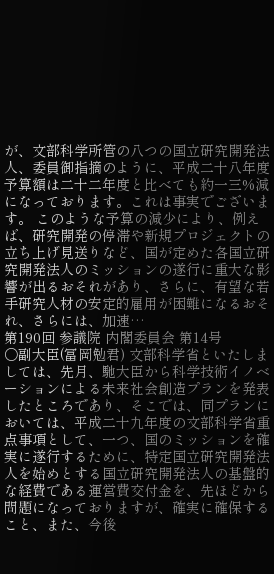が、文部科学所管の八つの国立研究開発法人、委員御指摘のように、平成二十八年度予算額は二十二年度と比べても約一三%減になっております。これは事実でございます。 このような予算の減少により、例えば、研究開発の停滞や新規プロジェクトの立ち上げ見送りなど、国が定めた各国立研究開発法人のミッションの遂行に重大な影響が出るおそれがあり、さらに、有望な若手研究人材の安定的雇用が困難になるおそれ、さらには、加速…
第190回 参議院 内閣委員会 第14号
○副大臣(冨岡勉君) 文部科学省といたしましては、先月、馳大臣から科学技術イノベーションによる未来社会創造プランを発表したところであり、そこでは、同プランにおいては、平成二十九年度の文部科学省重点事項として、一つ、国のミッションを確実に遂行するために、特定国立研究開発法人を始めとする国立研究開発法人の基盤的な経費である運営費交付金を、先ほどから問題になっておりますが、確実に確保すること、また、今後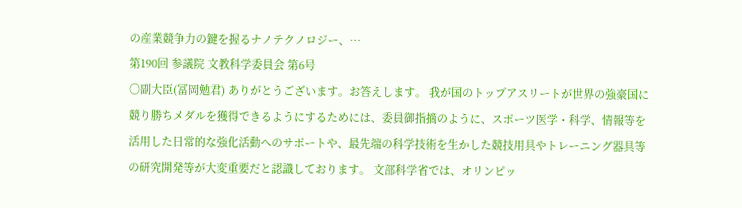の産業競争力の鍵を握るナノテクノロジー、…
第190回 参議院 文教科学委員会 第6号
○副大臣(冨岡勉君) ありがとうございます。お答えします。 我が国のトップアスリートが世界の強豪国に競り勝ちメダルを獲得できるようにするためには、委員御指摘のように、スポーツ医学・科学、情報等を活用した日常的な強化活動へのサポートや、最先端の科学技術を生かした競技用具やトレーニング器具等の研究開発等が大変重要だと認識しております。 文部科学省では、オリンピッ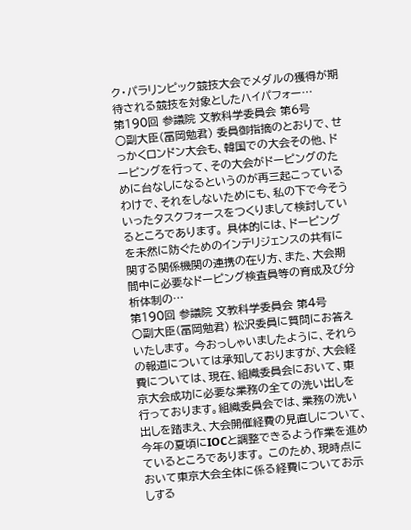ク・パラリンピック競技大会でメダルの獲得が期待される競技を対象としたハイパフォー…
第190回 参議院 文教科学委員会 第6号
○副大臣(冨岡勉君) 委員御指摘のとおりで、せっかくロンドン大会も、韓国での大会その他、ドーピングを行って、その大会がドーピングのために台なしになるというのが再三起こっているわけで、それをしないためにも、私の下で今そういったタスクフォースをつくりまして検討しているところであります。 具体的には、ドーピングを未然に防ぐためのインテリジェンスの共有に関する関係機関の連携の在り方、また、大会期間中に必要なドーピング検査員等の育成及び分析体制の…
第190回 参議院 文教科学委員会 第4号
○副大臣(冨岡勉君) 松沢委員に質問にお答えいたします。 今おっしゃいましたように、それらの報道については承知しておりますが、大会経費については、現在、組織委員会において、東京大会成功に必要な業務の全ての洗い出しを行っております。組織委員会では、業務の洗い出しを踏まえ、大会開催経費の見直しについて、今年の夏頃にIOCと調整できるよう作業を進めているところであります。 このため、現時点において東京大会全体に係る経費についてお示しする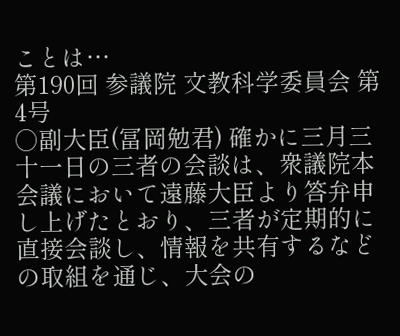ことは…
第190回 参議院 文教科学委員会 第4号
○副大臣(冨岡勉君) 確かに三月三十一日の三者の会談は、衆議院本会議において遠藤大臣より答弁申し上げたとおり、三者が定期的に直接会談し、情報を共有するなどの取組を通じ、大会の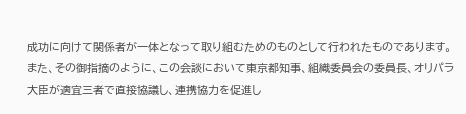成功に向けて関係者が一体となって取り組むためのものとして行われたものであります。 また、その御指摘のように、この会談において東京都知事、組織委員会の委員長、オリパラ大臣が適宜三者で直接協議し、連携協力を促進し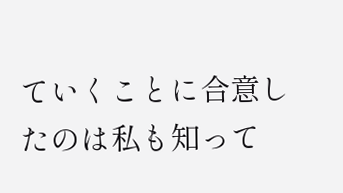ていくことに合意したのは私も知って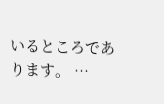いるところであります。 …